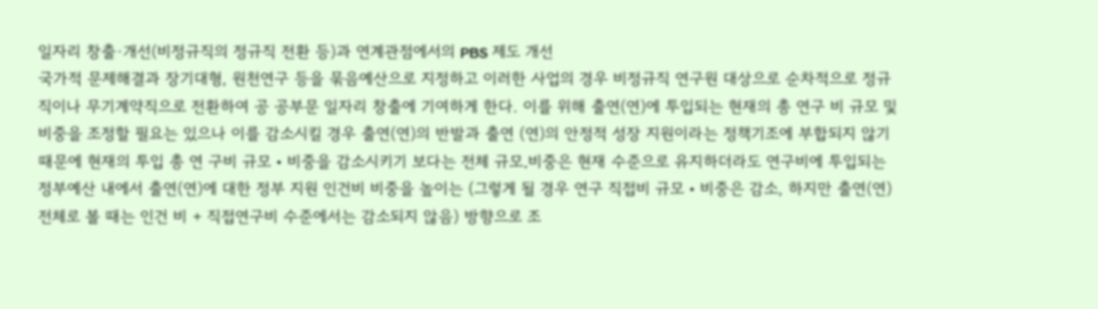일자리 창출·개선(비정규직의 정규직 전환 등)과 연계관점에서의 PBS 제도 개선
국가적 문제해결과 장기대형, 원천연구 등을 묶음예산으로 지정하고 이러한 사업의 경우 비정규직 연구원 대상으로 순차적으로 정규직이나 무기계약직으로 전환하여 공 공부문 일자리 창출에 기여하게 한다. 이를 위해 출연(연)에 투입되는 현재의 총 연구 비 규모 및 비중을 조정할 필요는 있으나 이를 감소시킬 경우 출연(연)의 반발과 출연 (연)의 안정적 성장 지원이라는 정책기조에 부합되지 않기 때문에 현재의 투입 총 연 구비 규모‧비중을 감소시키기 보다는 전체 규모․비중은 현재 수준으로 유지하더라도 연구비에 투입되는 정부예산 내에서 출연(연)에 대한 정부 지원 인건비 비중을 높이는 (그렇게 될 경우 연구 직접비 규모‧비중은 감소, 하지만 출연(연) 전체로 볼 때는 인건 비 + 직접연구비 수준에서는 감소되지 않음) 방향으로 조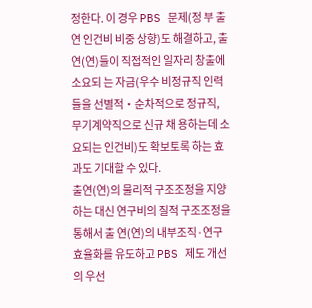정한다. 이 경우 PBS 문제(정 부 출연 인건비 비중 상향)도 해결하고, 출연(연)들이 직접적인 일자리 창출에 소요되 는 자금(우수 비정규직 인력들을 선별적‧순차적으로 정규직, 무기계약직으로 신규 채 용하는데 소요되는 인건비)도 확보토록 하는 효과도 기대할 수 있다.
출연(연)의 물리적 구조조정을 지양하는 대신 연구비의 질적 구조조정을 통해서 출 연(연)의 내부조직·연구효율화를 유도하고 PBS 제도 개선의 우선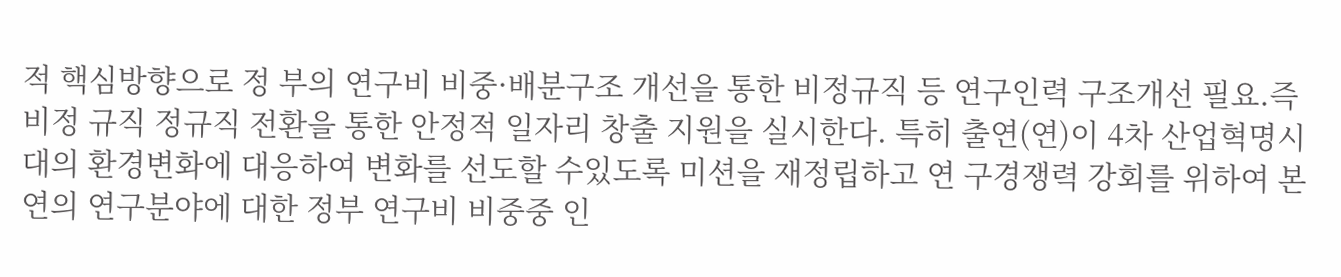적 핵심방향으로 정 부의 연구비 비중·배분구조 개선을 통한 비정규직 등 연구인력 구조개선 필요.즉 비정 규직 정규직 전환을 통한 안정적 일자리 창출 지원을 실시한다. 특히 출연(연)이 4차 산업혁명시대의 환경변화에 대응하여 변화를 선도할 수있도록 미션을 재정립하고 연 구경쟁력 강회를 위하여 본연의 연구분야에 대한 정부 연구비 비중중 인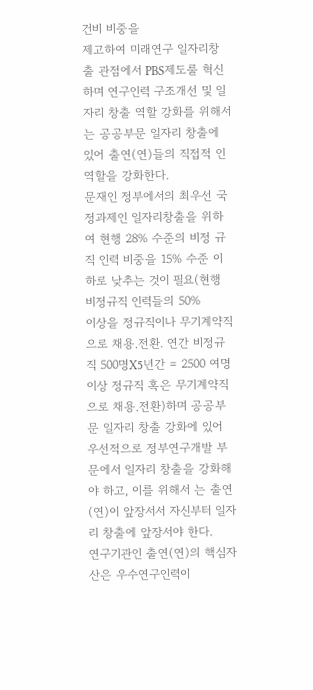건비 비중을
제고하여 미래연구 일자리창출 관점에서 PBS제도룰 혁신하며 연구인력 구조개선 및 일자리 창출 역할 강화를 위해서는 공공부문 일자리 창출에 있어 출연(연)들의 직접적 인 역할을 강화한다.
문재인 정부에서의 최우선 국정과제인 일자리창출을 위하여 현행 28% 수준의 비정 규직 인력 비중을 15% 수준 이하로 낮추는 것이 필요(현행 비정규직 인력들의 50%
이상을 정규직이나 무기계약직으로 채용․전환. 연간 비정규직 500명X5년간 = 2500 여명 이상 정규직 혹은 무기계약직으로 채용․전환)하며 공공부문 일자리 창출 강화에 있어 우선적으로 정부연구개발 부문에서 일자리 창출을 강화해야 하고, 이를 위해서 는 출연(연)이 앞장서서 자신부터 일자리 창출에 앞장서야 한다.
연구기관인 출연(연)의 핵심자산은 우수연구인력이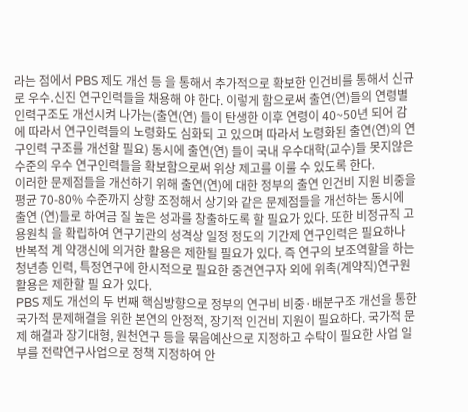라는 점에서 PBS 제도 개선 등 을 통해서 추가적으로 확보한 인건비를 통해서 신규로 우수․신진 연구인력들을 채용해 야 한다. 이렇게 함으로써 출연(연)들의 연령별 인력구조도 개선시켜 나가는(출연(연) 들이 탄생한 이후 연령이 40~50년 되어 감에 따라서 연구인력들의 노령화도 심화되 고 있으며 따라서 노령화된 출연(연)의 연구인력 구조를 개선할 필요) 동시에 출연(연) 들이 국내 우수대학(교수)들 못지않은 수준의 우수 연구인력들을 확보함으로써 위상 제고를 이룰 수 있도록 한다.
이러한 문제점들을 개선하기 위해 출연(연)에 대한 정부의 출연 인건비 지원 비중을 평균 70-80% 수준까지 상향 조정해서 상기와 같은 문제점들을 개선하는 동시에 출연 (연)들로 하여금 질 높은 성과를 창출하도록 할 필요가 있다. 또한 비정규직 고용원칙 을 확립하여 연구기관의 성격상 일정 정도의 기간제 연구인력은 필요하나 반복적 계 약갱신에 의거한 활용은 제한될 필요가 있다. 즉 연구의 보조역할을 하는 청년층 인력, 특정연구에 한시적으로 필요한 중견연구자 외에 위촉(계약직)연구원 활용은 제한할 필 요가 있다.
PBS 제도 개선의 두 번째 핵심방향으로 정부의 연구비 비중·배분구조 개선을 통한 국가적 문제해결을 위한 본연의 안정적, 장기적 인건비 지원이 필요하다. 국가적 문제 해결과 장기대형, 원천연구 등을 묶음예산으로 지정하고 수탁이 필요한 사업 일부를 전략연구사업으로 정책 지정하여 안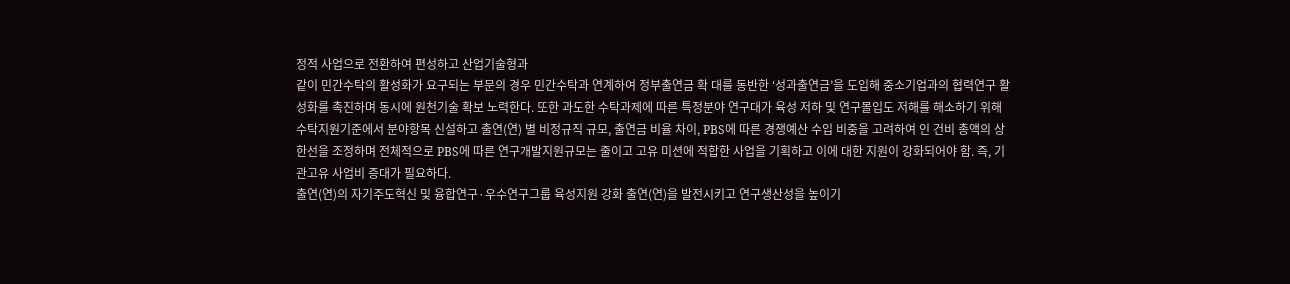정적 사업으로 전환하여 편성하고 산업기술형과
같이 민간수탁의 활성화가 요구되는 부문의 경우 민간수탁과 연계하여 정부출연금 확 대를 동반한 ‘성과출연금’을 도입해 중소기업과의 협력연구 활성화를 촉진하며 동시에 원천기술 확보 노력한다. 또한 과도한 수탁과제에 따른 특정분야 연구대가 육성 저하 및 연구몰입도 저해를 해소하기 위해 수탁지원기준에서 분야항목 신설하고 출연(연) 별 비정규직 규모, 출연금 비율 차이, PBS에 따른 경쟁예산 수입 비중을 고려하여 인 건비 총액의 상한선을 조정하며 전체적으로 PBS에 따른 연구개발지원규모는 줄이고 고유 미션에 적합한 사업을 기획하고 이에 대한 지원이 강화되어야 함. 즉, 기관고유 사업비 증대가 필요하다.
출연(연)의 자기주도혁신 및 융합연구·우수연구그룹 육성지원 강화 출연(연)을 발전시키고 연구생산성을 높이기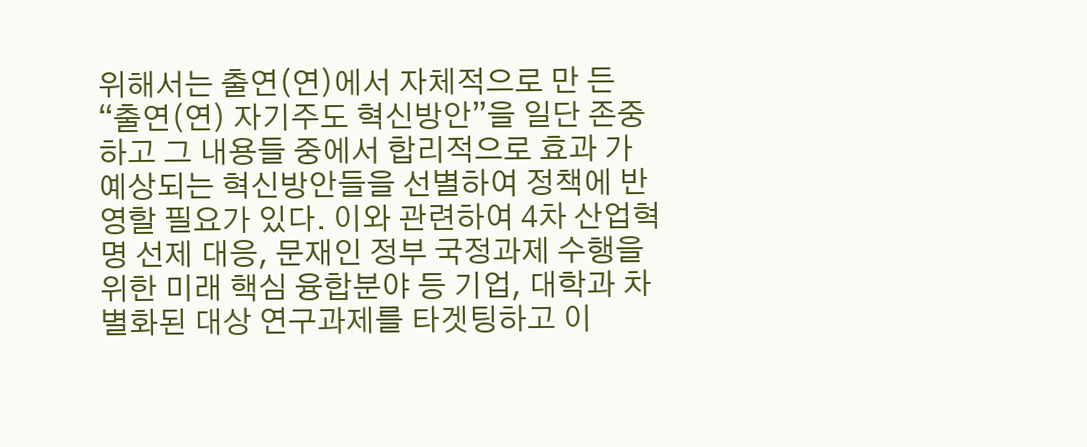위해서는 출연(연)에서 자체적으로 만 든 “출연(연) 자기주도 혁신방안”을 일단 존중하고 그 내용들 중에서 합리적으로 효과 가 예상되는 혁신방안들을 선별하여 정책에 반영할 필요가 있다. 이와 관련하여 4차 산업혁명 선제 대응, 문재인 정부 국정과제 수행을 위한 미래 핵심 융합분야 등 기업, 대학과 차별화된 대상 연구과제를 타겟팅하고 이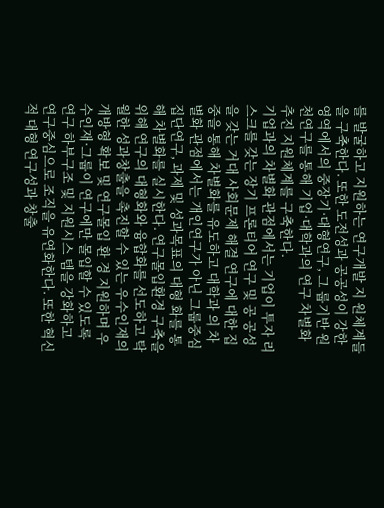를 발굴하고 지원하는 연구개발 지 원체계들을 구축한다. 또한 도전성과 공공성이 강한 영역에서의 중장기·대형연구, 그 룹기반 원천연구를 통해 기업·대학과의 연구 차별화 추진 지원체계를 구축한다.
기업과의 차별화 관점에서는 기업이 투자 리스크를 갖는 장기 프론티어 연구 및 공 공성을 갖는 거대 사회문제 해결 연구에 대한 집중을 통해 차별화를 유도하고 대학과 의 차별화 관점에서는 개인연구가 아닌 그룹중심 집단연구, 과제 및 성과목표의 대형 화를 통해 차별화를 실시한다. 연구몰입환경 구축을 위해 연구의 대형화와 융합화를 선도하고 탁월한 성과창출을 촉진할 수 있는 우수인재의 개방형 확보 및 연구몰입 환 경 지원하며 우수인재·그룹이 연구에만 몰입할 수 있도록 연구 하부구조 및 지원시스 템을 강화하고 연구중심으로 조직을 유연화한다. 또한 혁신적 대형 연구성과 창출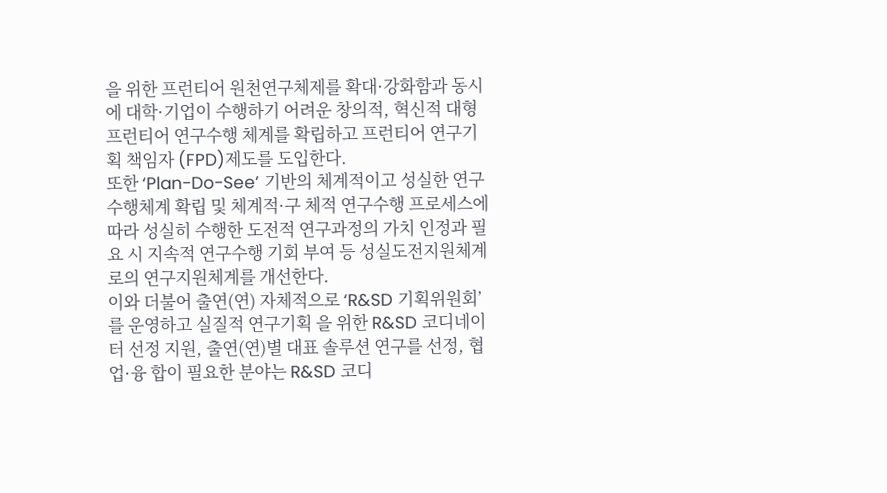을 위한 프런티어 원천연구체제를 확대·강화함과 동시에 대학·기업이 수행하기 어려운 창의적, 혁신적 대형 프런티어 연구수행 체계를 확립하고 프런티어 연구기획 책임자 (FPD)제도를 도입한다.
또한 ‘Plan-Do-See’ 기반의 체계적이고 성실한 연구수행체계 확립 및 체계적·구 체적 연구수행 프로세스에 따라 성실히 수행한 도전적 연구과정의 가치 인정과 필요 시 지속적 연구수행 기회 부여 등 성실도전지원체계로의 연구지원체계를 개선한다.
이와 더불어 출연(연) 자체적으로 ‘R&SD 기획위원회’를 운영하고 실질적 연구기획 을 위한 R&SD 코디네이터 선정 지원, 출연(연)별 대표 솔루션 연구를 선정, 협업·융 합이 필요한 분야는 R&SD 코디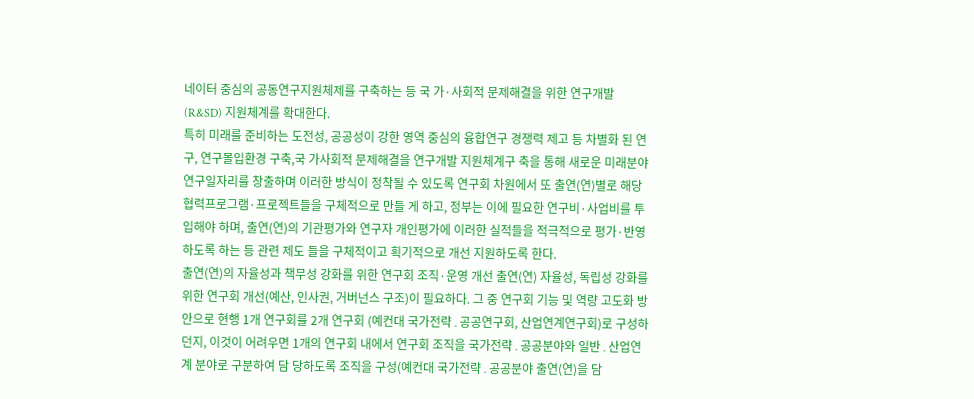네이터 중심의 공동연구지원체제를 구축하는 등 국 가·사회적 문제해결을 위한 연구개발(R&SD) 지원체계를 확대한다.
특히 미래를 준비하는 도전성, 공공성이 강한 영역 중심의 융합연구 경쟁력 제고 등 차별화 된 연구, 연구몰입환경 구축,국 가사회적 문제해결을 연구개발 지원체계구 축을 통해 새로운 미래분야 연구일자리를 창출하며 이러한 방식이 정착될 수 있도록 연구회 차원에서 또 출연(연)별로 해당 협력프로그램·프로젝트들을 구체적으로 만들 게 하고, 정부는 이에 필요한 연구비·사업비를 투입해야 하며, 출연(연)의 기관평가와 연구자 개인평가에 이러한 실적들을 적극적으로 평가·반영하도록 하는 등 관련 제도 들을 구체적이고 획기적으로 개선 지원하도록 한다.
출연(연)의 자율성과 책무성 강화를 위한 연구회 조직·운영 개선 출연(연) 자율성, 독립성 강화를 위한 연구회 개선(예산, 인사권, 거버넌스 구조)이 필요하다. 그 중 연구회 기능 및 역량 고도화 방안으로 현행 1개 연구회를 2개 연구회 (예컨대 국가전략․공공연구회, 산업연계연구회)로 구성하던지, 이것이 어려우면 1개의 연구회 내에서 연구회 조직을 국가전략․공공분야와 일반․산업연계 분야로 구분하여 담 당하도록 조직을 구성(예컨대 국가전략․공공분야 출연(연)을 담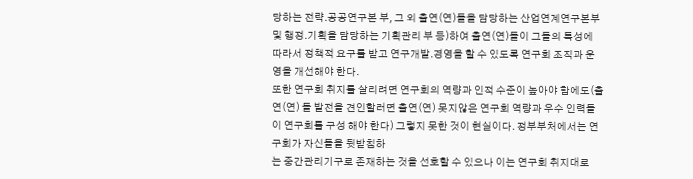당하는 전략․공공연구본 부, 그 외 출연(연)들을 담당하는 산업연계연구본부 및 행정․기획을 담당하는 기획관리 부 등)하여 출연(연)들이 그들의 특성에 따라서 정책적 요구를 받고 연구개발․경영을 할 수 있도록 연구회 조직과 운영을 개선해야 한다.
또한 연구회 취지를 살리려면 연구회의 역량과 인적 수준이 높아야 함에도(출연(연) 들 발전을 견인할러면 출연(연) 못지않은 연구회 역량과 우수 인력들이 연구회를 구성 해야 한다) 그렇지 못한 것이 현실이다. 정부부처에서는 연구회가 자신들을 뒷받침하
는 중간관리기구로 존재하는 것을 선호할 수 있으나 이는 연구회 취지대로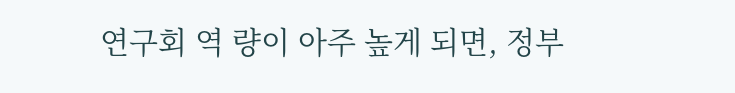연구회 역 량이 아주 높게 되면, 정부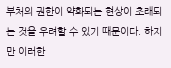부처의 권한이 약화되는 현상이 초래되는 것을 우려할 수 있기 때문이다. 하지만 이러한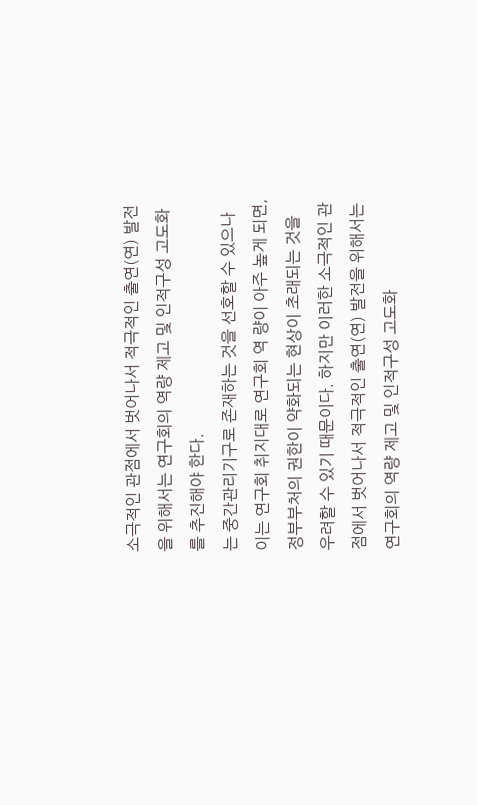소극적인 관점에서 벗어나서 적극적인 출연(연) 발전을 위해서는 연구회의 역량 제고 및 인적구성 고도화를 추진해야 한다.
는 중간관리기구로 존재하는 것을 선호할 수 있으나 이는 연구회 취지대로 연구회 역 량이 아주 높게 되면, 정부부처의 권한이 약화되는 현상이 초래되는 것을 우려할 수 있기 때문이다. 하지만 이러한 소극적인 관점에서 벗어나서 적극적인 출연(연) 발전을 위해서는 연구회의 역량 제고 및 인적구성 고도화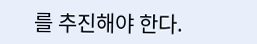를 추진해야 한다.